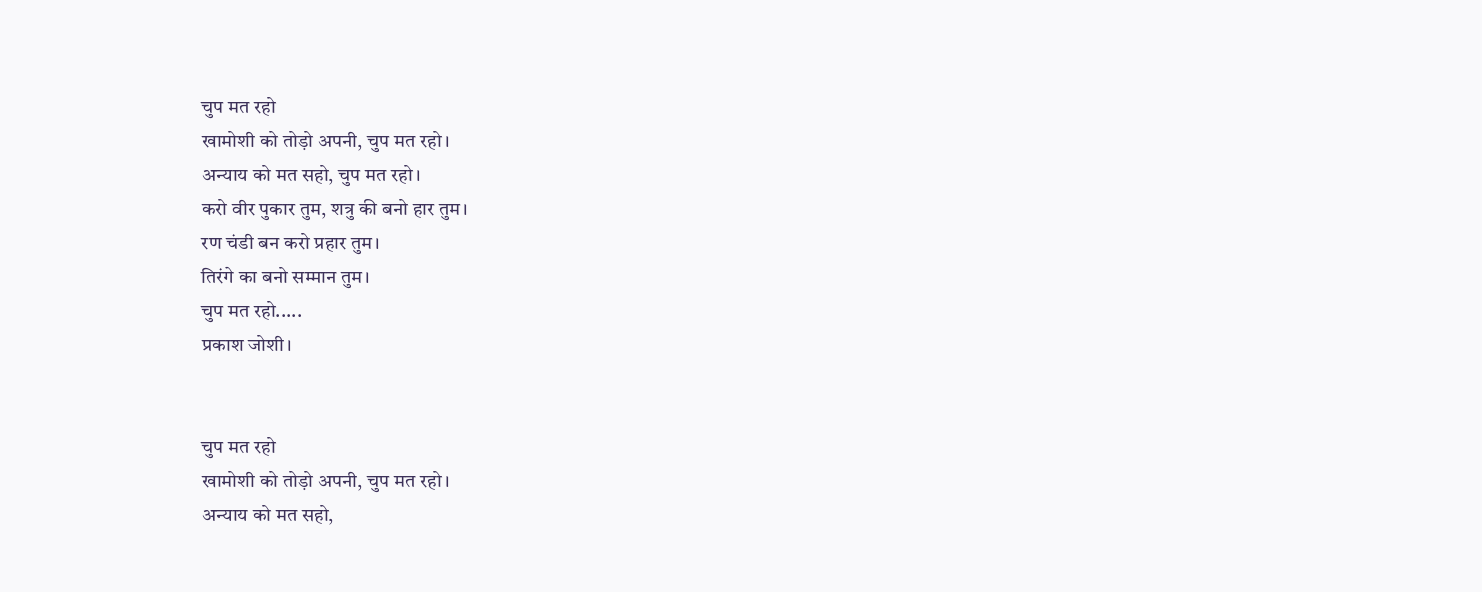चुप मत रहो
खामोशी को तोड़ो अपनी, चुप मत रहो।
अन्याय को मत सहो, चुप मत रहो।
करो वीर पुकार तुम, शत्रु की बनो हार तुम।
रण चंडी बन करो प्रहार तुम।
तिरंगे का बनो सम्मान तुम।
चुप मत रहो.....
प्रकाश जोशी।


चुप मत रहो
खामोशी को तोड़ो अपनी, चुप मत रहो।
अन्याय को मत सहो,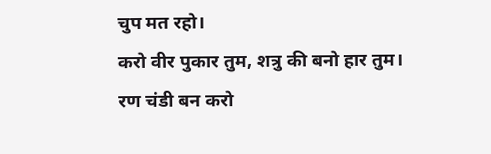चुप मत रहो।
करो वीर पुकार तुम, शत्रु की बनो हार तुम।
रण चंडी बन करो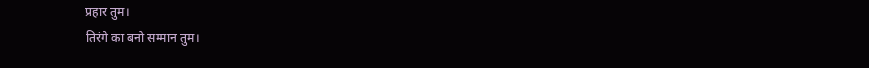प्रहार तुम।
तिरंगे का बनो सम्मान तुम।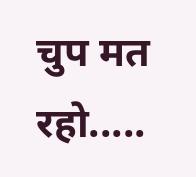चुप मत रहो.....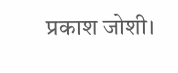प्रकाश जोशी।